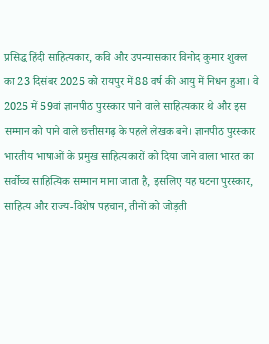प्रसिद्ध हिंदी साहित्यकार, कवि और उपन्यासकार विनोद कुमार शुक्ल का 23 दिसंबर 2025 को रायपुर में 88 वर्ष की आयु में निधन हुआ। वे 2025 में 59वां ज्ञानपीठ पुरस्कार पाने वाले साहित्यकार थे और इस सम्मान को पाने वाले छत्तीसगढ़ के पहले लेखक बने। ज्ञानपीठ पुरस्कार भारतीय भाषाओं के प्रमुख साहित्यकारों को दिया जाने वाला भारत का सर्वोच्च साहित्यिक सम्मान माना जाता है, इसलिए यह घटना पुरस्कार, साहित्य और राज्य-विशेष पहचान, तीनों को जोड़ती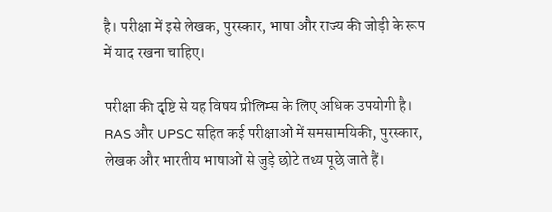है। परीक्षा में इसे लेखक, पुरस्कार, भाषा और राज्य की जोड़ी के रूप में याद रखना चाहिए।

परीक्षा की दृष्टि से यह विषय प्रीलिम्स के लिए अधिक उपयोगी है। RAS और UPSC सहित कई परीक्षाओं में समसामयिकी, पुरस्कार, लेखक और भारतीय भाषाओं से जुड़े छोटे तथ्य पूछे जाते हैं।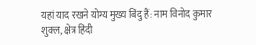यहां याद रखने योग्य मुख्य बिंदु हैं: नाम विनोद कुमार शुक्ल, क्षेत्र हिंदी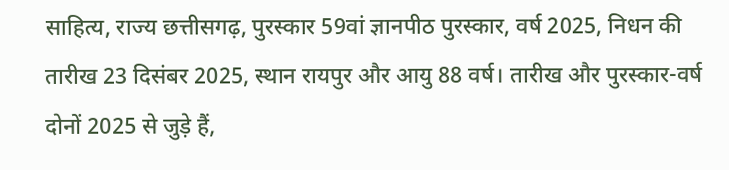साहित्य, राज्य छत्तीसगढ़, पुरस्कार 59वां ज्ञानपीठ पुरस्कार, वर्ष 2025, निधन की तारीख 23 दिसंबर 2025, स्थान रायपुर और आयु 88 वर्ष। तारीख और पुरस्कार-वर्ष दोनों 2025 से जुड़े हैं,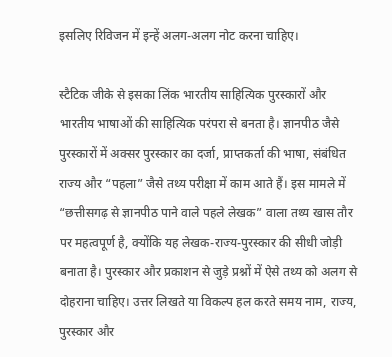इसलिए रिविजन में इन्हें अलग-अलग नोट करना चाहिए।

स्टैटिक जीके से इसका लिंक भारतीय साहित्यिक पुरस्कारों और भारतीय भाषाओं की साहित्यिक परंपरा से बनता है। ज्ञानपीठ जैसे पुरस्कारों में अक्सर पुरस्कार का दर्जा, प्राप्तकर्ता की भाषा, संबंधित राज्य और “पहला” जैसे तथ्य परीक्षा में काम आते हैं। इस मामले में “छत्तीसगढ़ से ज्ञानपीठ पाने वाले पहले लेखक” वाला तथ्य खास तौर पर महत्वपूर्ण है, क्योंकि यह लेखक-राज्य-पुरस्कार की सीधी जोड़ी बनाता है। पुरस्कार और प्रकाशन से जुड़े प्रश्नों में ऐसे तथ्य को अलग से दोहराना चाहिए। उत्तर लिखते या विकल्प हल करते समय नाम, राज्य, पुरस्कार और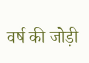वर्ष की जोड़ी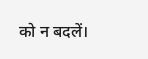को न बदलें।